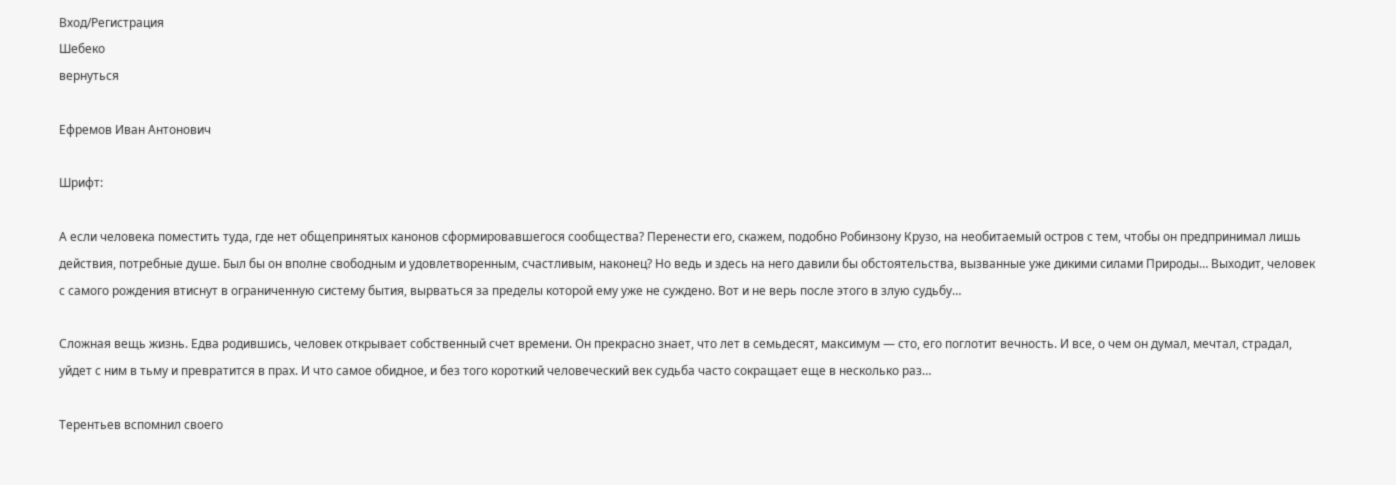Вход/Регистрация
Шебеко
вернуться

Ефремов Иван Антонович

Шрифт:

А если человека поместить туда, где нет общепринятых канонов сформировавшегося сообщества? Перенести его, скажем, подобно Робинзону Крузо, на необитаемый остров с тем, чтобы он предпринимал лишь действия, потребные душе. Был бы он вполне свободным и удовлетворенным, счастливым, наконец? Но ведь и здесь на него давили бы обстоятельства, вызванные уже дикими силами Природы… Выходит, человек с самого рождения втиснут в ограниченную систему бытия, вырваться за пределы которой ему уже не суждено. Вот и не верь после этого в злую судьбу…

Сложная вещь жизнь. Едва родившись, человек открывает собственный счет времени. Он прекрасно знает, что лет в семьдесят, максимум — сто, его поглотит вечность. И все, о чем он думал, мечтал, страдал, уйдет с ним в тьму и превратится в прах. И что самое обидное, и без того короткий человеческий век судьба часто сокращает еще в несколько раз…

Терентьев вспомнил своего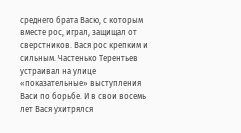среднего брата Васю, с которым вместе рос, играл, защищал от сверстников. Вася рос крепким и сильным. Частенько Терентьев устраивал на улице «показательные» выступления Васи по борьбе. И в свои восемь лет Вася ухитрялся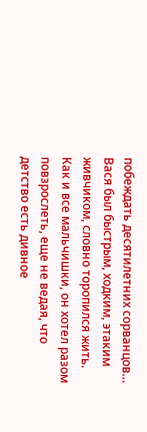побеждать десятилетних сорванцов… Вася был быстрым, ходким, этаким живчиком, словно торопился жить. Как и все мальчишки, он хотел разом повзрослеть, еще не ведая, что детство есть дивное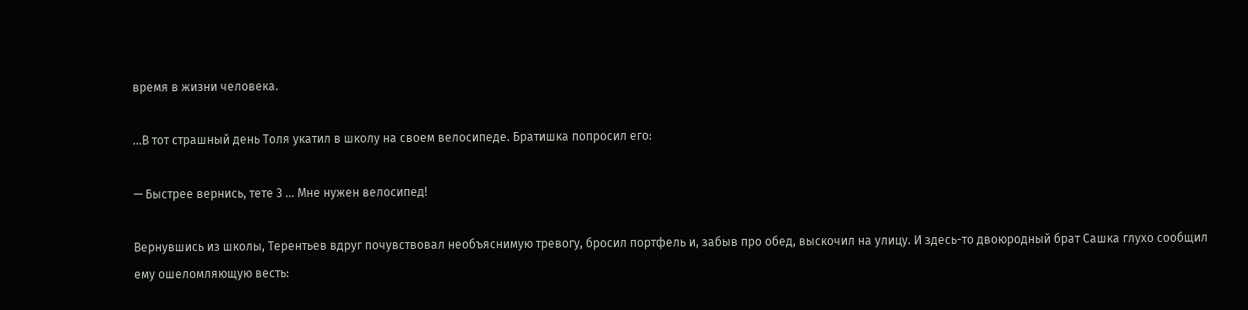время в жизни человека.

…В тот страшный день Толя укатил в школу на своем велосипеде. Братишка попросил его:

— Быстрее вернись, тете 3 … Мне нужен велосипед!

Вернувшись из школы, Терентьев вдруг почувствовал необъяснимую тревогу, бросил портфель и, забыв про обед, выскочил на улицу. И здесь-то двоюродный брат Сашка глухо сообщил ему ошеломляющую весть: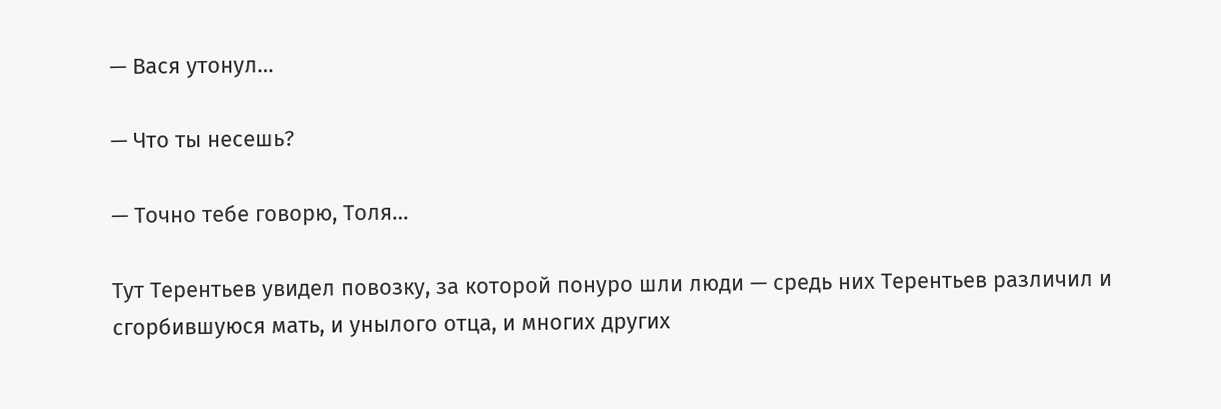— Вася утонул…

— Что ты несешь?

— Точно тебе говорю, Толя…

Тут Терентьев увидел повозку, за которой понуро шли люди — средь них Терентьев различил и сгорбившуюся мать, и унылого отца, и многих других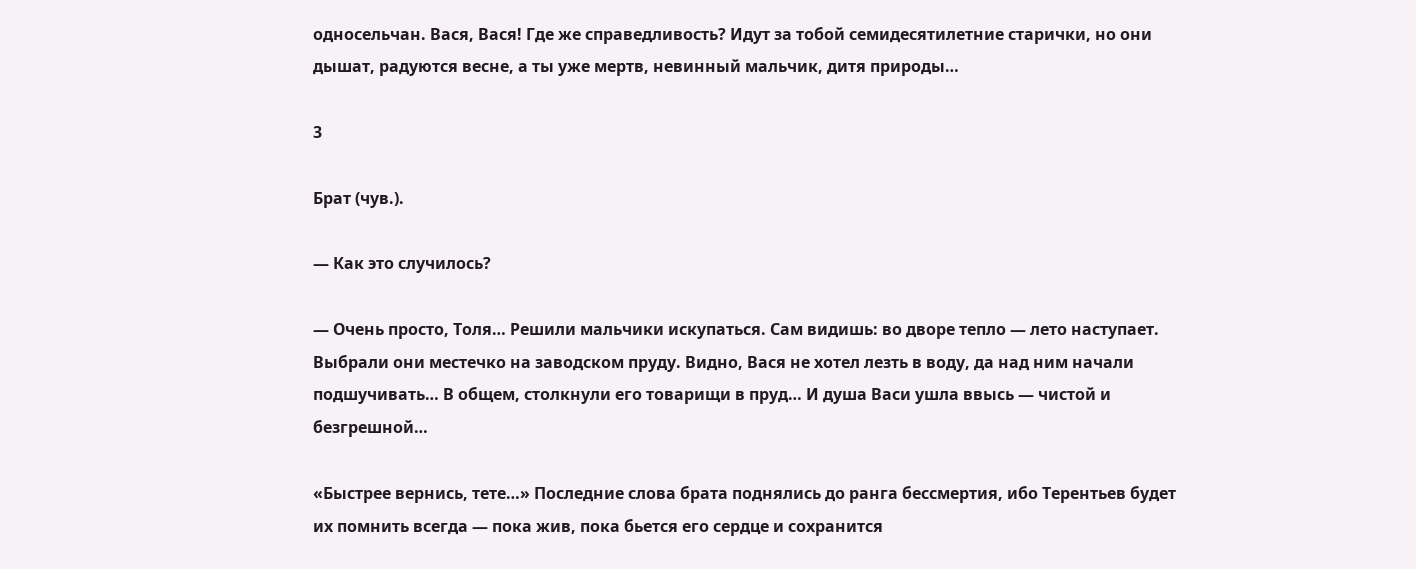односельчан. Вася, Вася! Где же справедливость? Идут за тобой семидесятилетние старички, но они дышат, радуются весне, а ты уже мертв, невинный мальчик, дитя природы…

3

Брат (чув.).

— Как это случилось?

— Очень просто, Толя… Решили мальчики искупаться. Сам видишь: во дворе тепло — лето наступает. Выбрали они местечко на заводском пруду. Видно, Вася не хотел лезть в воду, да над ним начали подшучивать… В общем, столкнули его товарищи в пруд… И душа Васи ушла ввысь — чистой и безгрешной…

«Быстрее вернись, тете…» Последние слова брата поднялись до ранга бессмертия, ибо Терентьев будет их помнить всегда — пока жив, пока бьется его сердце и сохранится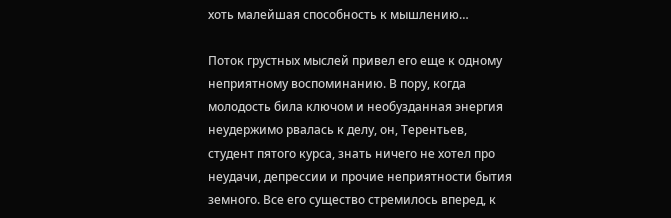хоть малейшая способность к мышлению…

Поток грустных мыслей привел его еще к одному неприятному воспоминанию. В пору, когда молодость била ключом и необузданная энергия неудержимо рвалась к делу, он, Терентьев, студент пятого курса, знать ничего не хотел про неудачи, депрессии и прочие неприятности бытия земного. Все его существо стремилось вперед, к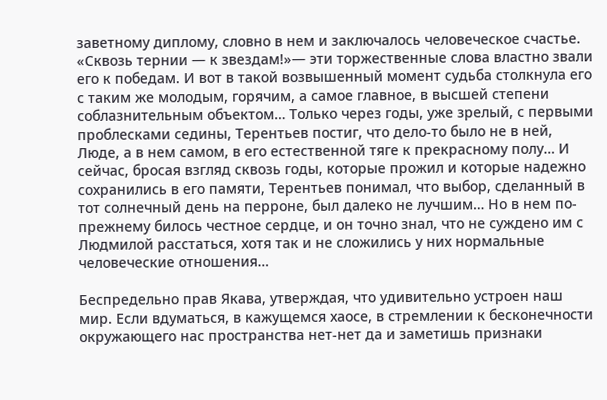заветному диплому, словно в нем и заключалось человеческое счастье. «Сквозь тернии — к звездам!»— эти торжественные слова властно звали его к победам. И вот в такой возвышенный момент судьба столкнула его с таким же молодым, горячим, а самое главное, в высшей степени соблазнительным объектом… Только через годы, уже зрелый, с первыми проблесками седины, Терентьев постиг, что дело-то было не в ней, Люде, а в нем самом, в его естественной тяге к прекрасному полу… И сейчас, бросая взгляд сквозь годы, которые прожил и которые надежно сохранились в его памяти, Терентьев понимал, что выбор, сделанный в тот солнечный день на перроне, был далеко не лучшим… Но в нем по-прежнему билось честное сердце, и он точно знал, что не суждено им с Людмилой расстаться, хотя так и не сложились у них нормальные человеческие отношения…

Беспредельно прав Якава, утверждая, что удивительно устроен наш мир. Если вдуматься, в кажущемся хаосе, в стремлении к бесконечности окружающего нас пространства нет-нет да и заметишь признаки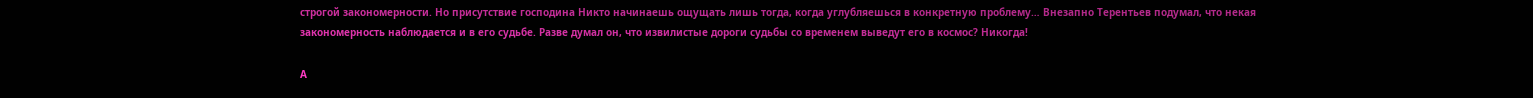строгой закономерности. Но присутствие господина Никто начинаешь ощущать лишь тогда, когда углубляешься в конкретную проблему… Внезапно Терентьев подумал, что некая закономерность наблюдается и в его судьбе. Разве думал он, что извилистые дороги судьбы со временем выведут его в космос? Никогда!

А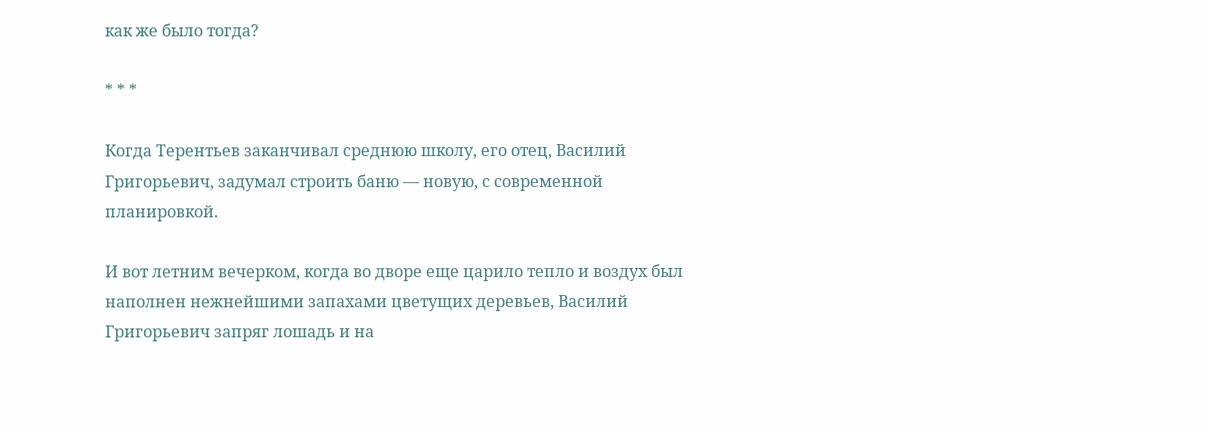как же было тогда?

* * *

Когда Терентьев заканчивал среднюю школу, его отец, Василий Григорьевич, задумал строить баню — новую, с современной планировкой.

И вот летним вечерком, когда во дворе еще царило тепло и воздух был наполнен нежнейшими запахами цветущих деревьев, Василий Григорьевич запряг лошадь и на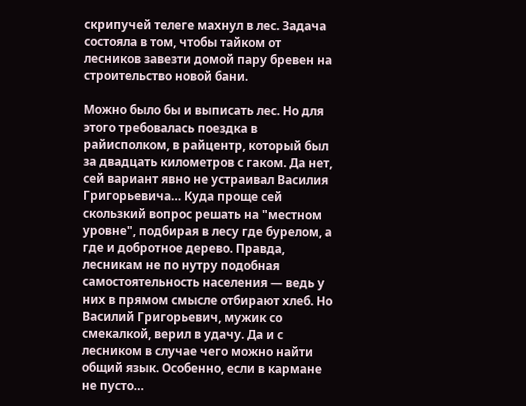скрипучей телеге махнул в лес. Задача состояла в том, чтобы тайком от лесников завезти домой пару бревен на строительство новой бани.

Можно было бы и выписать лес. Но для этого требовалась поездка в райисполком, в райцентр, который был за двадцать километров с гаком. Да нет, сей вариант явно не устраивал Василия Григорьевича… Куда проще сей скользкий вопрос решать на "местном уровне", подбирая в лесу где бурелом, а где и добротное дерево. Правда, лесникам не по нутру подобная самостоятельность населения — ведь у них в прямом смысле отбирают хлеб. Но Василий Григорьевич, мужик со смекалкой, верил в удачу. Да и с лесником в случае чего можно найти общий язык. Особенно, если в кармане не пусто…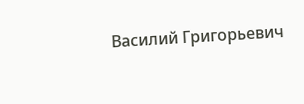Василий Григорьевич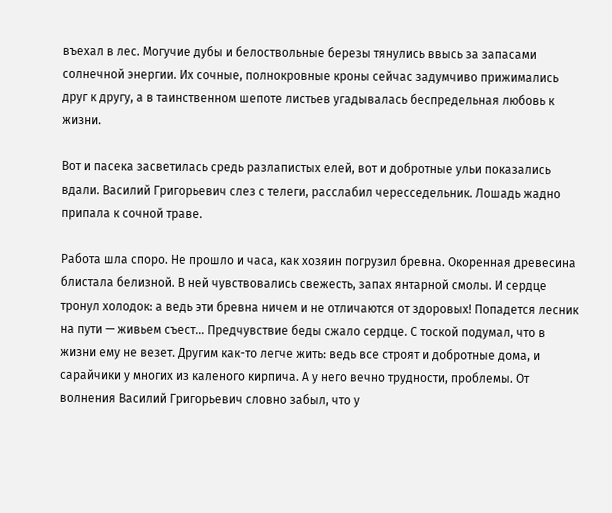въехал в лес. Могучие дубы и белоствольные березы тянулись ввысь за запасами солнечной энергии. Их сочные, полнокровные кроны сейчас задумчиво прижимались друг к другу, а в таинственном шепоте листьев угадывалась беспредельная любовь к жизни.

Вот и пасека засветилась средь разлапистых елей, вот и добротные ульи показались вдали. Василий Григорьевич слез с телеги, расслабил чересседельник. Лошадь жадно припала к сочной траве.

Работа шла споро. Не прошло и часа, как хозяин погрузил бревна. Окоренная древесина блистала белизной. В ней чувствовались свежесть, запах янтарной смолы. И сердце тронул холодок: а ведь эти бревна ничем и не отличаются от здоровых! Попадется лесник на пути — живьем съест… Предчувствие беды сжало сердце. С тоской подумал, что в жизни ему не везет. Другим как-то легче жить: ведь все строят и добротные дома, и сарайчики у многих из каленого кирпича. А у него вечно трудности, проблемы. От волнения Василий Григорьевич словно забыл, что у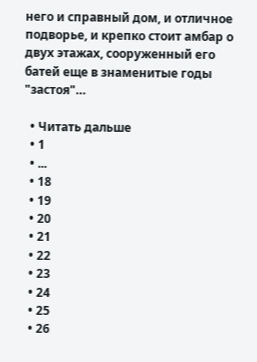него и справный дом, и отличное подворье, и крепко стоит амбар о двух этажах, сооруженный его батей еще в знаменитые годы "застоя"…

  • Читать дальше
  • 1
  • ...
  • 18
  • 19
  • 20
  • 21
  • 22
  • 23
  • 24
  • 25
  • 26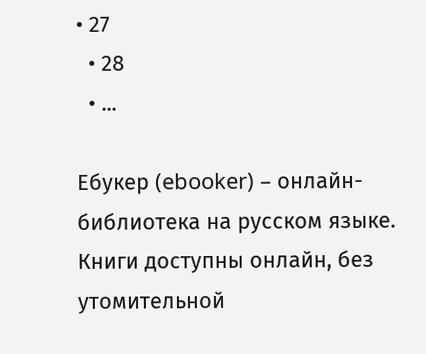• 27
  • 28
  • ...

Ебукер (ebooker) – онлайн-библиотека на русском языке. Книги доступны онлайн, без утомительной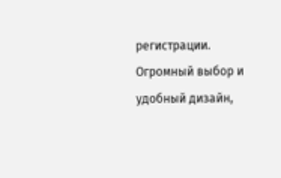регистрации. Огромный выбор и удобный дизайн,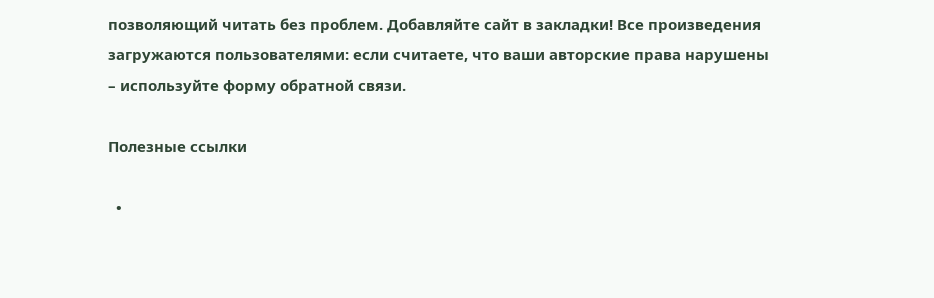позволяющий читать без проблем. Добавляйте сайт в закладки! Все произведения загружаются пользователями: если считаете, что ваши авторские права нарушены – используйте форму обратной связи.

Полезные ссылки

  •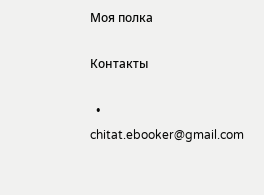Моя полка

Контакты

  • chitat.ebooker@gmail.com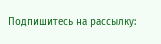Подпишитесь на рассылку: